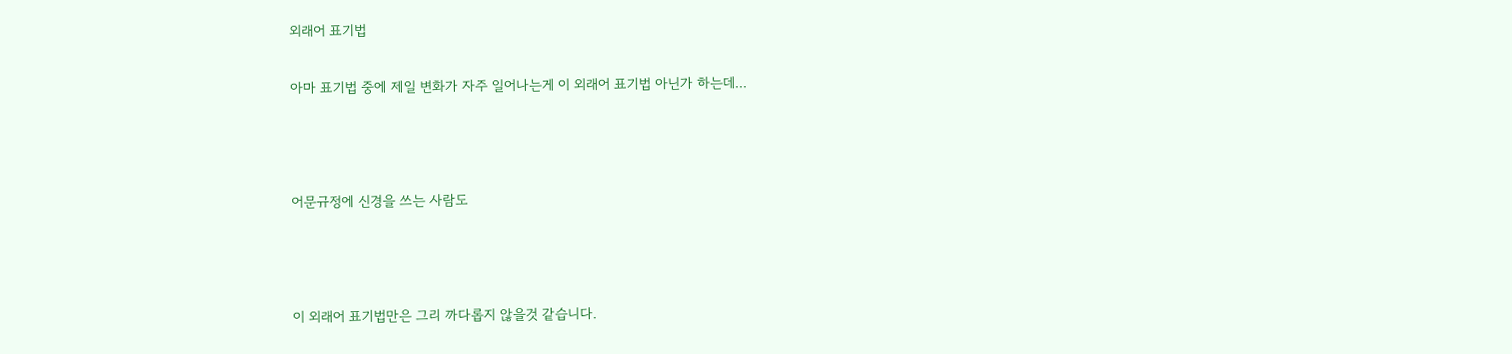외래어 표기법

아마 표기법 중에 제일 변화가 자주 일어나는게 이 외래어 표기법 아닌가 하는데...



어문규정에 신경을 쓰는 사람도



이 외래어 표기법만은 그리 까다롭지 않을것 같습니다.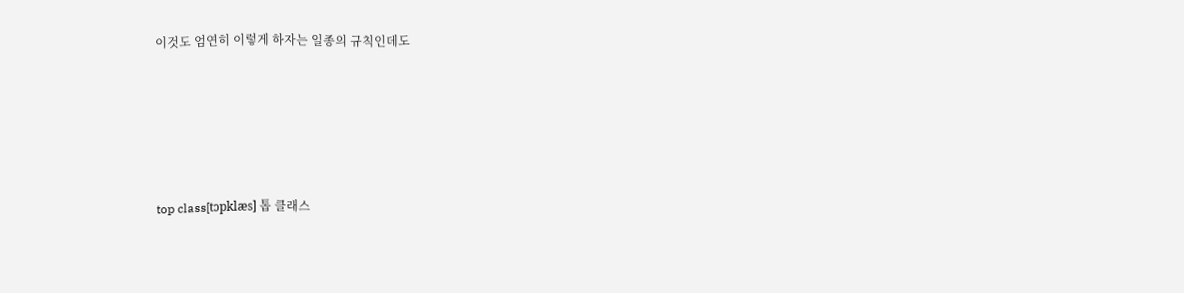이것도 엄연히 이렇게 하자는 일종의 규칙인데도





top class[tɔpklæs] 톱 클래스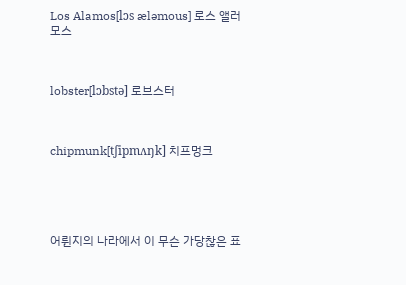Los Alamos[lɔs æləmous] 로스 앨러모스



lobster[lɔbstə] 로브스터



chipmunk[tʃipmʌŋk] 치프멍크





어륀지의 나라에서 이 무슨 가당찮은 표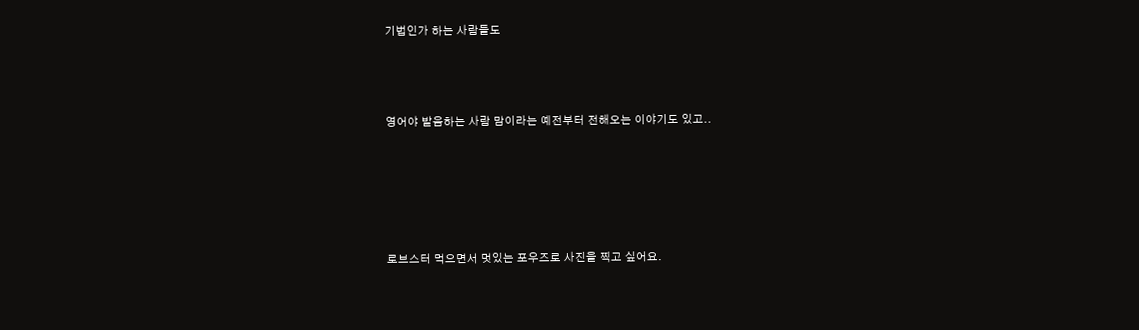기법인가 하는 사람들도



영어야 발음하는 사람 맘이라는 예전부터 전해오는 이야기도 있고..





로브스터 먹으면서 멋있는 포우즈로 사진을 찍고 싶어요.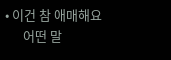• 이건 참 애매해요
      어떤 말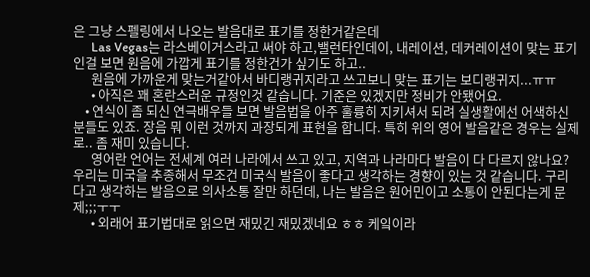은 그냥 스펠링에서 나오는 발음대로 표기를 정한거같은데
      Las Vegas는 라스베이거스라고 써야 하고,밸런타인데이, 내레이션, 데커레이션이 맞는 표기인걸 보면 원음에 가깝게 표기를 정한건가 싶기도 하고..
      원음에 가까운게 맞는거같아서 바디랭귀지라고 쓰고보니 맞는 표기는 보디랭귀지...ㅠㅠ
      • 아직은 꽤 혼란스러운 규정인것 같습니다. 기준은 있겠지만 정비가 안됐어요.
    • 연식이 좀 되신 연극배우들 보면 발음법을 아주 훌륭히 지키셔서 되려 실생활에선 어색하신 분들도 있죠. 장음 뭐 이런 것까지 과장되게 표현을 합니다. 특히 위의 영어 발음같은 경우는 실제로.. 좀 재미 있습니다.
      영어란 언어는 전세계 여러 나라에서 쓰고 있고, 지역과 나라마다 발음이 다 다르지 않나요? 우리는 미국을 추종해서 무조건 미국식 발음이 좋다고 생각하는 경향이 있는 것 같습니다. 구리다고 생각하는 발음으로 의사소통 잘만 하던데, 나는 발음은 원어민이고 소통이 안된다는게 문제;;;ㅜㅜ
      • 외래어 표기법대로 읽으면 재밌긴 재밌겠네요 ㅎㅎ 케잌이라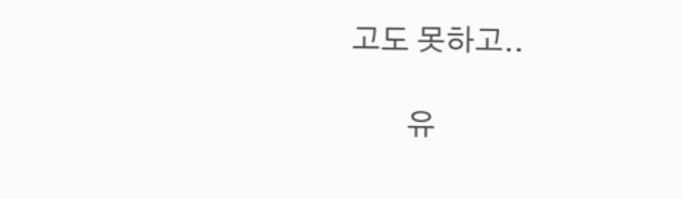고도 못하고..

        유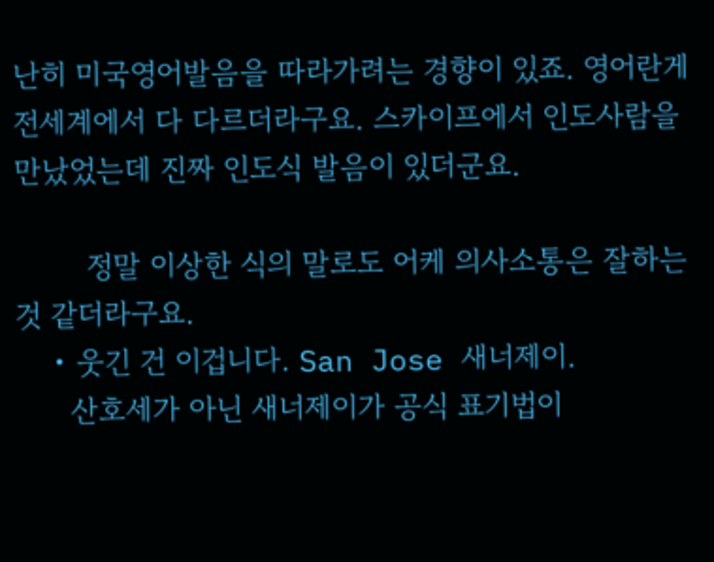난히 미국영어발음을 따라가려는 경향이 있죠. 영어란게 전세계에서 다 다르더라구요. 스카이프에서 인도사람을 만났었는데 진짜 인도식 발음이 있더군요.

        정말 이상한 식의 말로도 어케 의사소통은 잘하는것 같더라구요.
    • 웃긴 건 이겁니다. San Jose 새너제이.
      산호세가 아닌 새너제이가 공식 표기법이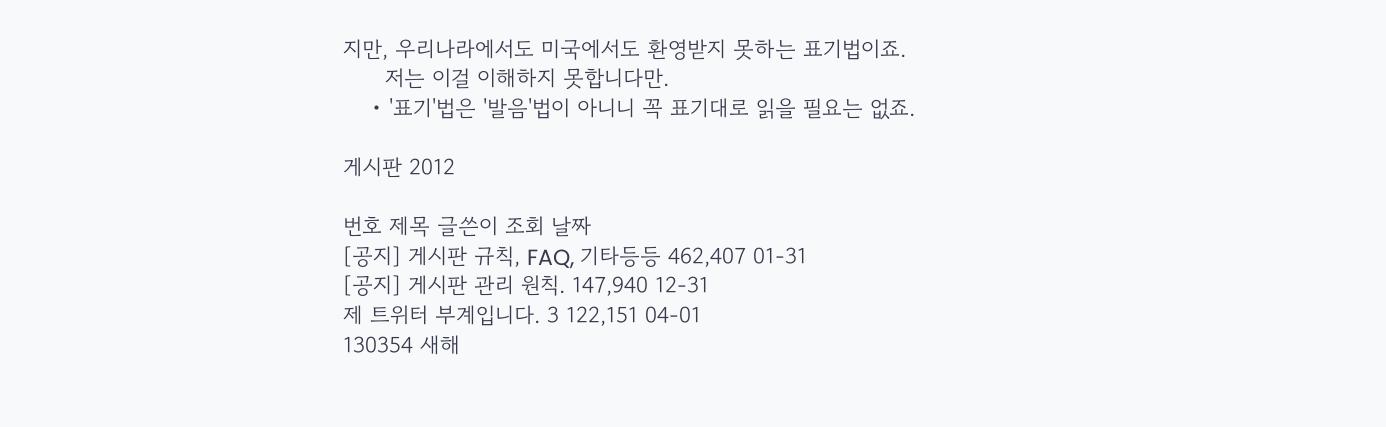지만, 우리나라에서도 미국에서도 환영받지 못하는 표기법이죠.
      저는 이걸 이해하지 못합니다만.
    • '표기'법은 '발음'법이 아니니 꼭 표기대로 읽을 필요는 없죠.

게시판 2012

번호 제목 글쓴이 조회 날짜
[공지] 게시판 규칙, FAQ, 기타등등 462,407 01-31
[공지] 게시판 관리 원칙. 147,940 12-31
제 트위터 부계입니다. 3 122,151 04-01
130354 새해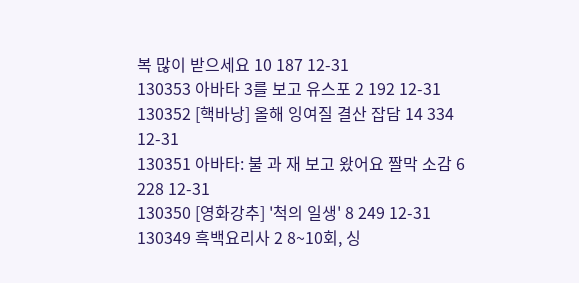복 많이 받으세요 10 187 12-31
130353 아바타 3를 보고 유스포 2 192 12-31
130352 [핵바낭] 올해 잉여질 결산 잡담 14 334 12-31
130351 아바타: 불 과 재 보고 왔어요 짤막 소감 6 228 12-31
130350 [영화강추] '척의 일생' 8 249 12-31
130349 흑백요리사 2 8~10회, 싱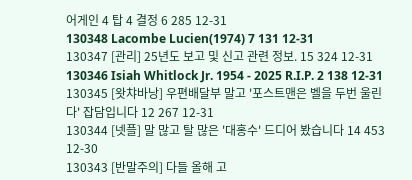어게인 4 탑 4 결정 6 285 12-31
130348 Lacombe Lucien(1974) 7 131 12-31
130347 [관리] 25년도 보고 및 신고 관련 정보. 15 324 12-31
130346 Isiah Whitlock Jr. 1954 - 2025 R.I.P. 2 138 12-31
130345 [왓챠바낭] 우편배달부 말고 '포스트맨은 벨을 두번 울린다' 잡담입니다 12 267 12-31
130344 [넷플] 말 많고 탈 많은 '대홍수' 드디어 봤습니다 14 453 12-30
130343 [반말주의] 다들 올해 고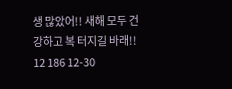생 많았어!! 새해 모두 건강하고 복 터지길 바래!! 12 186 12-30